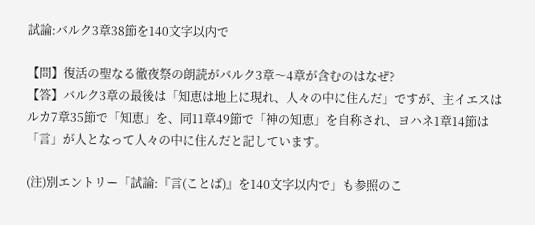試論:バルク3章38節を140文字以内で

【問】復活の聖なる徹夜祭の朗読がバルク3章〜4章が含むのはなぜ?
【答】バルク3章の最後は「知恵は地上に現れ、人々の中に住んだ」ですが、主イエスはルカ7章35節で「知恵」を、同11章49節で「神の知恵」を自称され、ヨハネ1章14節は「言」が人となって人々の中に住んだと記しています。

(注)別エントリー「試論:『言(ことば)』を140文字以内で」も参照のこ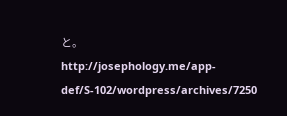と。
http://josephology.me/app-def/S-102/wordpress/archives/7250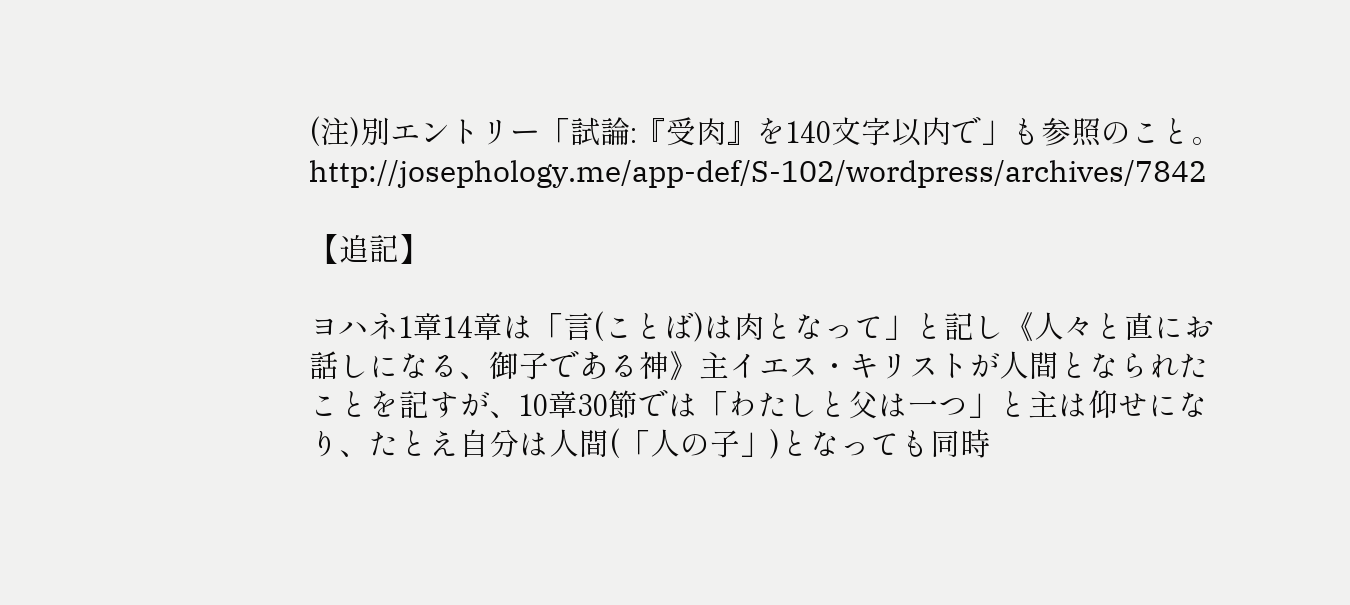(注)別エントリー「試論:『受肉』を140文字以内で」も参照のこと。
http://josephology.me/app-def/S-102/wordpress/archives/7842

【追記】

ヨハネ1章14章は「言(ことば)は肉となって」と記し《人々と直にお話しになる、御子である神》主イエス・キリストが人間となられたことを記すが、10章30節では「わたしと父は一つ」と主は仰せになり、たとえ自分は人間(「人の子」)となっても同時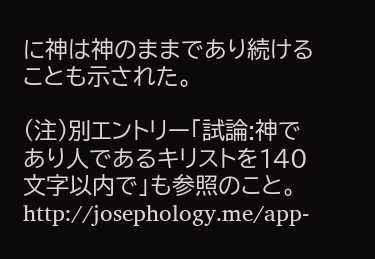に神は神のままであり続けることも示された。

(注)別エントリー「試論:神であり人であるキリストを140文字以内で」も参照のこと。
http://josephology.me/app-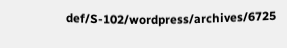def/S-102/wordpress/archives/6725